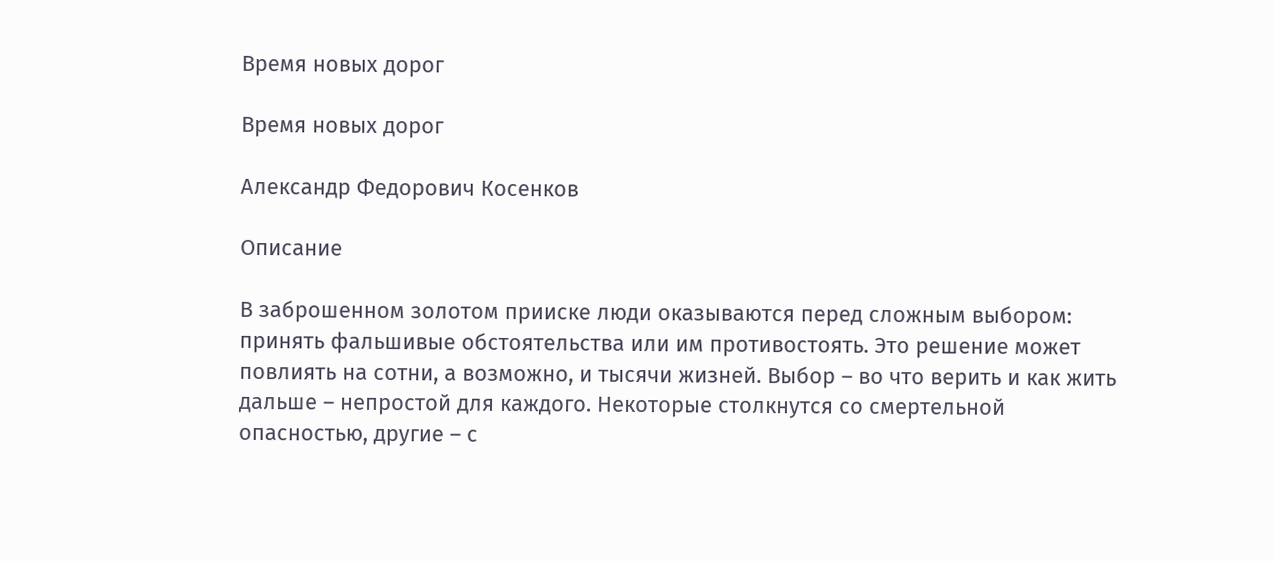Время новых дорог

Время новых дорог

Александр Федорович Косенков

Описание

В заброшенном золотом прииске люди оказываются перед сложным выбором: принять фальшивые обстоятельства или им противостоять. Это решение может повлиять на сотни, а возможно, и тысячи жизней. Выбор – во что верить и как жить дальше – непростой для каждого. Некоторые столкнутся со смертельной опасностью, другие – с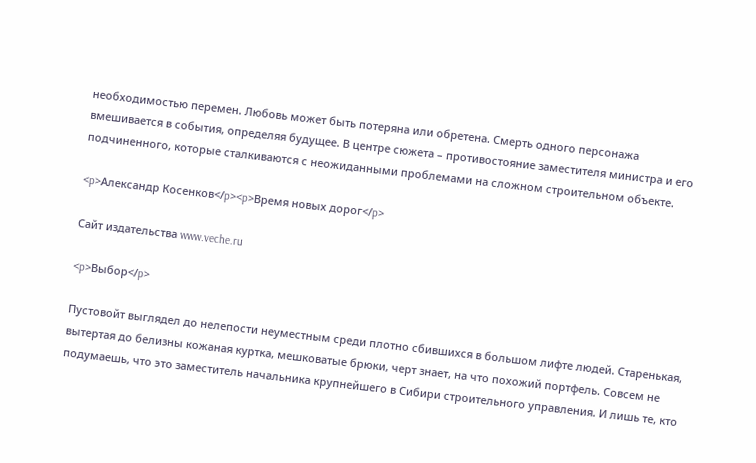необходимостью перемен. Любовь может быть потеряна или обретена. Смерть одного персонажа вмешивается в события, определяя будущее. В центре сюжета – противостояние заместителя министра и его подчиненного, которые сталкиваются с неожиданными проблемами на сложном строительном объекте.

<p>Александр Косенков</p><p>Время новых дорог</p>

Сайт издательства www.veche.ru

<p>Выбор</p>

Пустовойт выглядел до нелепости неуместным среди плотно сбившихся в большом лифте людей. Старенькая, вытертая до белизны кожаная куртка, мешковатые брюки, черт знает, на что похожий портфель. Совсем не подумаешь, что это заместитель начальника крупнейшего в Сибири строительного управления. И лишь те, кто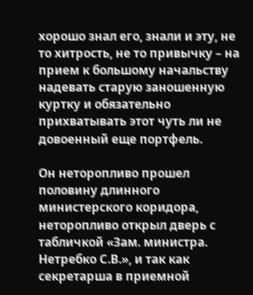хорошо знал его, знали и эту, не то хитрость, не то привычку – на прием к большому начальству надевать старую заношенную куртку и обязательно прихватывать этот чуть ли не довоенный еще портфель.

Он неторопливо прошел половину длинного министерского коридора, неторопливо открыл дверь с табличкой «Зам. министра. Нетребко С.В.», и так как секретарша в приемной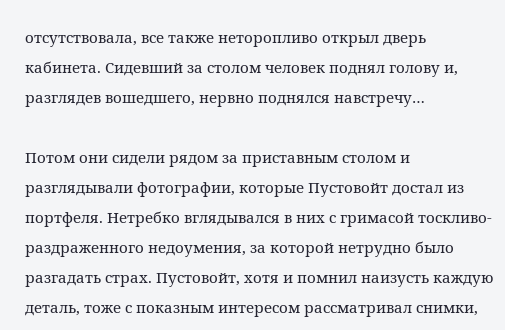отсутствовала, все также неторопливо открыл дверь кабинета. Сидевший за столом человек поднял голову и, разглядев вошедшего, нервно поднялся навстречу…

Потом они сидели рядом за приставным столом и разглядывали фотографии, которые Пустовойт достал из портфеля. Нетребко вглядывался в них с гримасой тоскливо-раздраженного недоумения, за которой нетрудно было разгадать страх. Пустовойт, хотя и помнил наизусть каждую деталь, тоже с показным интересом рассматривал снимки,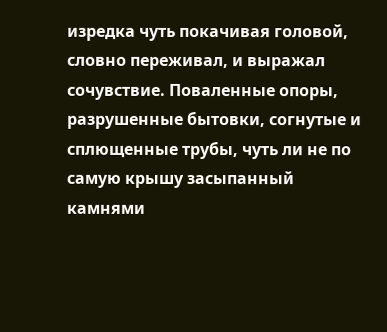изредка чуть покачивая головой, словно переживал, и выражал сочувствие. Поваленные опоры, разрушенные бытовки, согнутые и сплющенные трубы, чуть ли не по самую крышу засыпанный камнями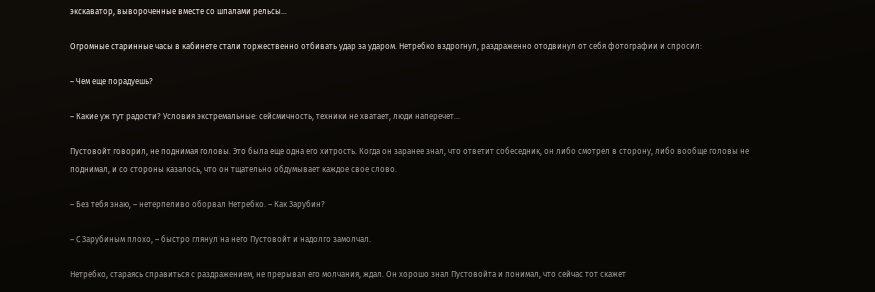экскаватор, вывороченные вместе со шпалами рельсы…

Огромные старинные часы в кабинете стали торжественно отбивать удар за ударом. Нетребко вздрогнул, раздраженно отодвинул от себя фотографии и спросил:

– Чем еще порадуешь?

– Какие уж тут радости? Условия экстремальные: сейсмичность, техники не хватает, люди наперечет…

Пустовойт говорил, не поднимая головы. Это была еще одна его хитрость. Когда он заранее знал, что ответит собеседник, он либо смотрел в сторону, либо вообще головы не поднимал, и со стороны казалось, что он тщательно обдумывает каждое свое слово.

– Без тебя знаю, – нетерпеливо оборвал Нетребко. – Как Зарубин?

– С Зарубиным плохо, – быстро глянул на него Пустовойт и надолго замолчал.

Нетребко, стараясь справиться с раздражением, не прерывал его молчания, ждал. Он хорошо знал Пустовойта и понимал, что сейчас тот скажет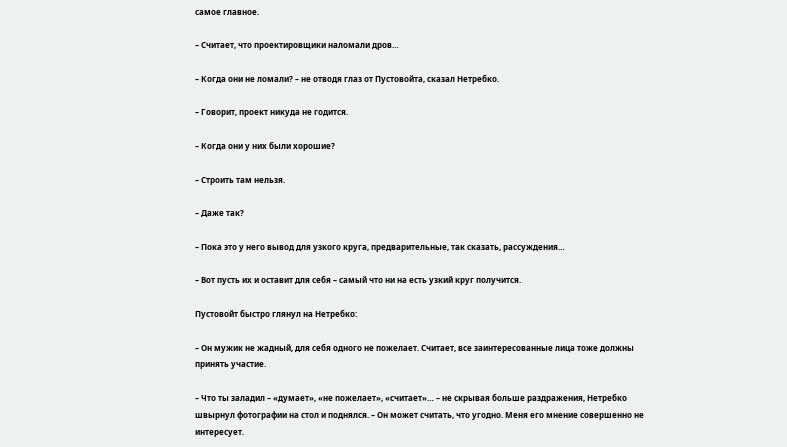самое главное.

– Считает, что проектировщики наломали дров…

– Когда они не ломали? – не отводя глаз от Пустовойта, сказал Нетребко.

– Говорит, проект никуда не годится.

– Когда они у них были хорошие?

– Строить там нельзя.

– Даже так?

– Пока это у него вывод для узкого круга, предварительные, так сказать, рассуждения…

– Вот пусть их и оставит для себя – самый что ни на есть узкий круг получится.

Пустовойт быстро глянул на Нетребко:

– Он мужик не жадный, для себя одного не пожелает. Считает, все заинтересованные лица тоже должны принять участие.

– Что ты заладил – «думает», «не пожелает», «считает»… – не скрывая больше раздражения, Нетребко швырнул фотографии на стол и поднялся. – Он может считать, что угодно. Меня его мнение совершенно не интересует.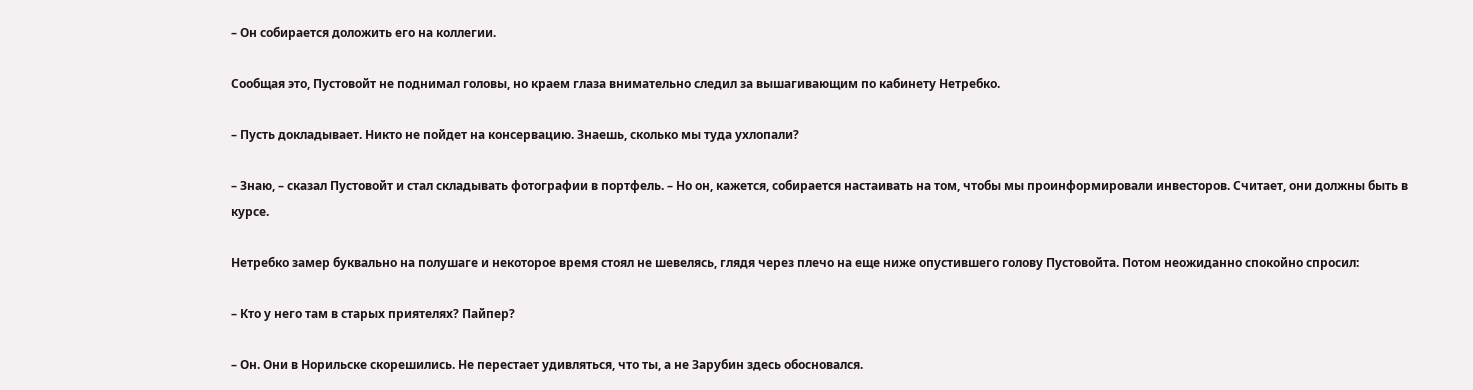– Он собирается доложить его на коллегии.

Сообщая это, Пустовойт не поднимал головы, но краем глаза внимательно следил за вышагивающим по кабинету Нетребко.

– Пусть докладывает. Никто не пойдет на консервацию. Знаешь, сколько мы туда ухлопали?

– Знаю, – сказал Пустовойт и стал складывать фотографии в портфель. – Но он, кажется, собирается настаивать на том, чтобы мы проинформировали инвесторов. Считает, они должны быть в курсе.

Нетребко замер буквально на полушаге и некоторое время стоял не шевелясь, глядя через плечо на еще ниже опустившего голову Пустовойта. Потом неожиданно спокойно спросил:

– Кто у него там в старых приятелях? Пайпер?

– Он. Они в Норильске скорешились. Не перестает удивляться, что ты, а не Зарубин здесь обосновался.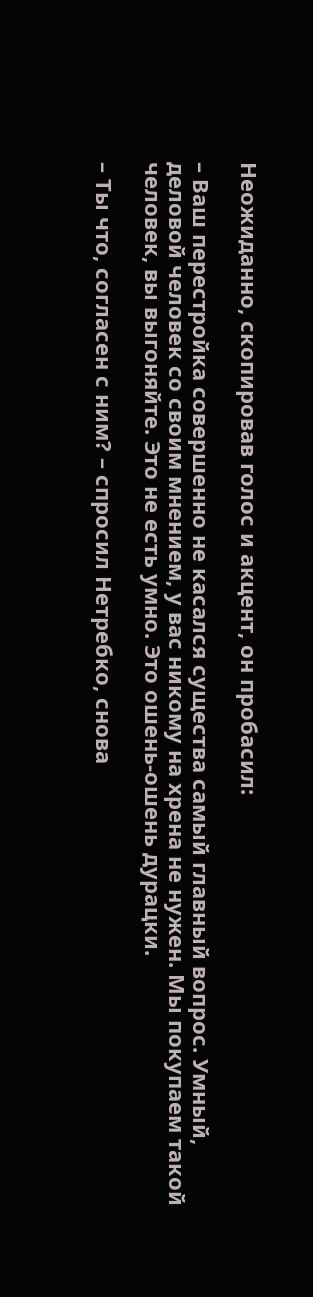Неожиданно, скопировав голос и акцент, он пробасил:

– Ваш перестройка совершенно не касался существа самый главный вопрос. Умный, деловой человек со своим мнением, у вас никому на хрена не нужен. Мы покупаем такой человек, вы выгоняйте. Это не есть умно. Это ошень-ошень дурацки.

– Ты что, согласен с ним? – спросил Нетребко, снова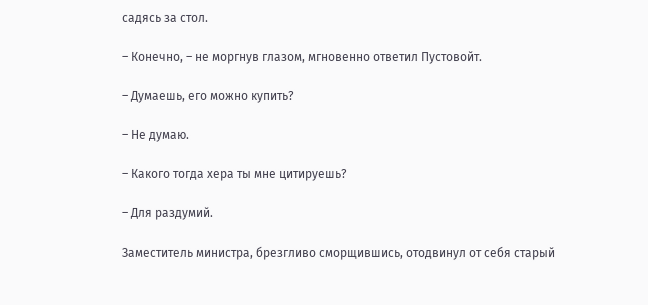садясь за стол.

– Конечно, – не моргнув глазом, мгновенно ответил Пустовойт.

– Думаешь, его можно купить?

– Не думаю.

– Какого тогда хера ты мне цитируешь?

– Для раздумий.

Заместитель министра, брезгливо сморщившись, отодвинул от себя старый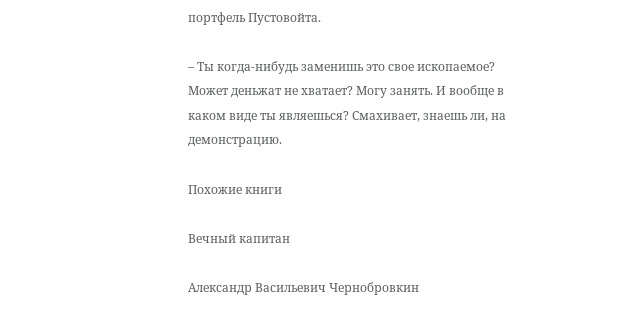портфель Пустовойта.

– Ты когда-нибудь заменишь это свое ископаемое? Может деньжат не хватает? Могу занять. И вообще в каком виде ты являешься? Смахивает, знаешь ли, на демонстрацию.

Похожие книги

Вечный капитан

Александр Васильевич Чернобровкин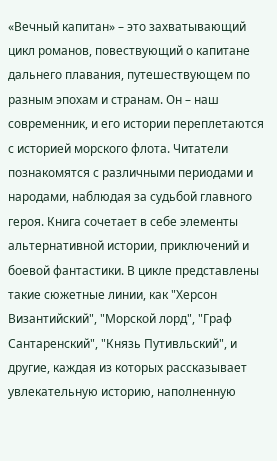«Вечный капитан» – это захватывающий цикл романов, повествующий о капитане дальнего плавания, путешествующем по разным эпохам и странам. Он – наш современник, и его истории переплетаются с историей морского флота. Читатели познакомятся с различными периодами и народами, наблюдая за судьбой главного героя. Книга сочетает в себе элементы альтернативной истории, приключений и боевой фантастики. В цикле представлены такие сюжетные линии, как "Херсон Византийский", "Морской лорд", "Граф Сантаренский", "Князь Путивльский", и другие, каждая из которых рассказывает увлекательную историю, наполненную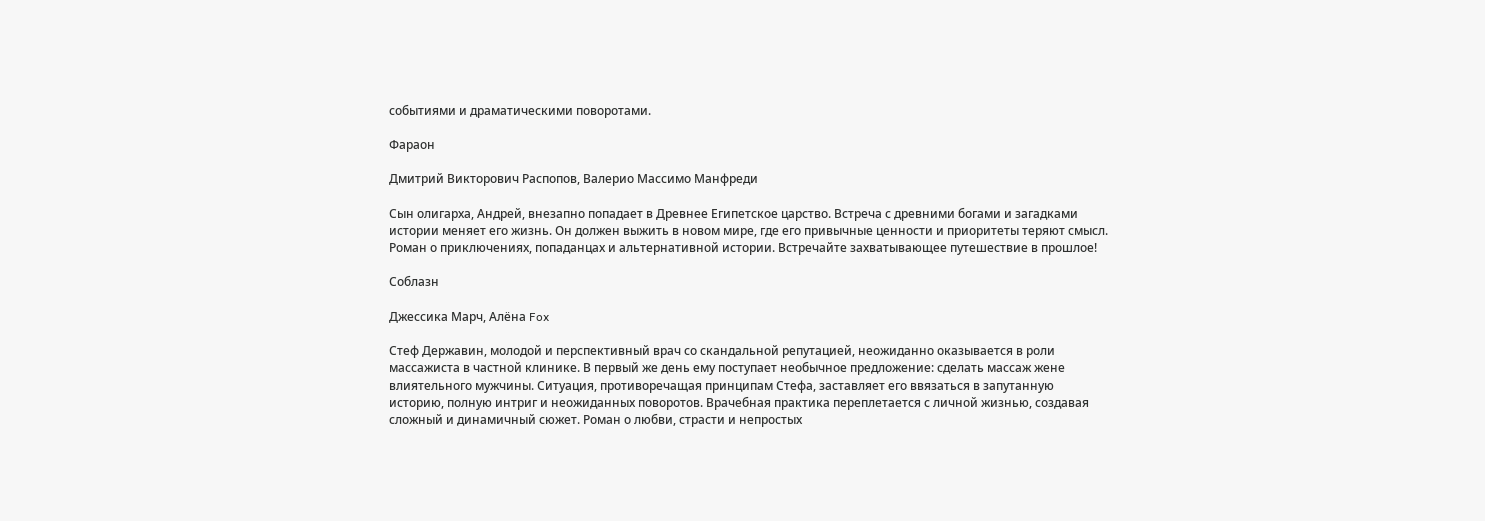событиями и драматическими поворотами.

Фараон

Дмитрий Викторович Распопов, Валерио Массимо Манфреди

Сын олигарха, Андрей, внезапно попадает в Древнее Египетское царство. Встреча с древними богами и загадками истории меняет его жизнь. Он должен выжить в новом мире, где его привычные ценности и приоритеты теряют смысл. Роман о приключениях, попаданцах и альтернативной истории. Встречайте захватывающее путешествие в прошлое!

Соблазн

Джессика Марч, Алёна Fox

Стеф Державин, молодой и перспективный врач со скандальной репутацией, неожиданно оказывается в роли массажиста в частной клинике. В первый же день ему поступает необычное предложение: сделать массаж жене влиятельного мужчины. Ситуация, противоречащая принципам Стефа, заставляет его ввязаться в запутанную историю, полную интриг и неожиданных поворотов. Врачебная практика переплетается с личной жизнью, создавая сложный и динамичный сюжет. Роман о любви, страсти и непростых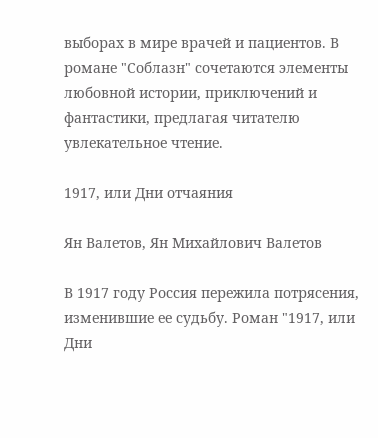выборах в мире врачей и пациентов. В романе "Соблазн" сочетаются элементы любовной истории, приключений и фантастики, предлагая читателю увлекательное чтение.

1917, или Дни отчаяния

Ян Валетов, Ян Михайлович Валетов

В 1917 году Россия пережила потрясения, изменившие ее судьбу. Роман "1917, или Дни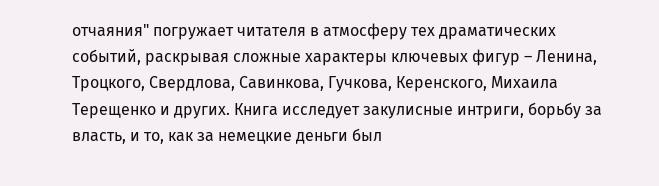отчаяния" погружает читателя в атмосферу тех драматических событий, раскрывая сложные характеры ключевых фигур – Ленина, Троцкого, Свердлова, Савинкова, Гучкова, Керенского, Михаила Терещенко и других. Книга исследует закулисные интриги, борьбу за власть, и то, как за немецкие деньги был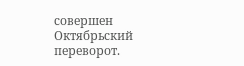совершен Октябрьский переворот.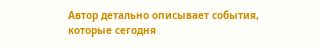Автор детально описывает события, которые сегодня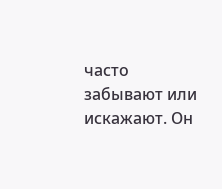часто забывают или искажают. Он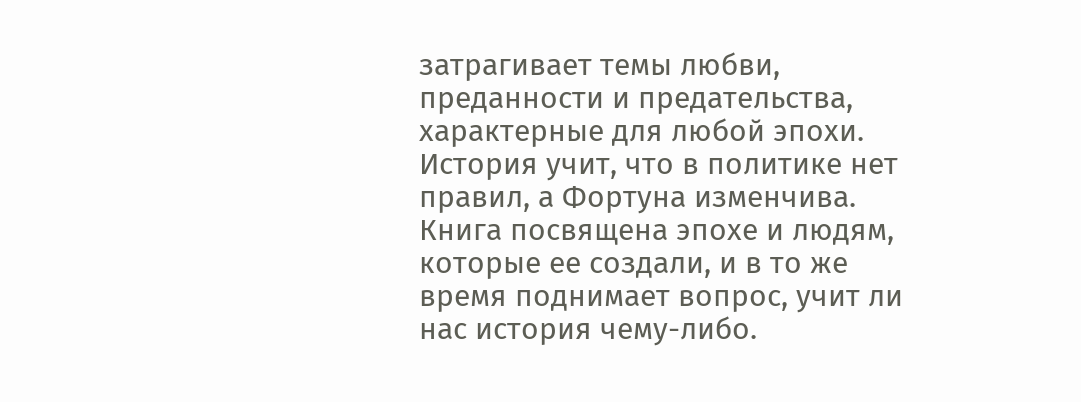затрагивает темы любви, преданности и предательства, характерные для любой эпохи. История учит, что в политике нет правил, а Фортуна изменчива. Книга посвящена эпохе и людям, которые ее создали, и в то же время поднимает вопрос, учит ли нас история чему-либо.